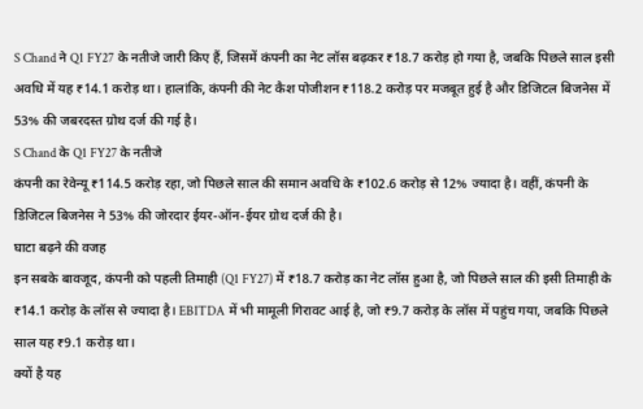S Chand ने Q1 FY27 के नतीजे जारी किए हैं, जिसमें कंपनी का नेट लॉस बढ़कर ₹18.7 करोड़ हो गया है, जबकि पिछले साल इसी अवधि में यह ₹14.1 करोड़ था। हालांकि, कंपनी की नेट कैश पोजीशन ₹118.2 करोड़ पर मजबूत हुई है और डिजिटल बिजनेस में 53% की जबरदस्त ग्रोथ दर्ज की गई है।
S Chand के Q1 FY27 के नतीजे
कंपनी का रेवेन्यू ₹114.5 करोड़ रहा, जो पिछले साल की समान अवधि के ₹102.6 करोड़ से 12% ज्यादा है। वहीं, कंपनी के डिजिटल बिजनेस ने 53% की जोरदार ईयर-ऑन-ईयर ग्रोथ दर्ज की है।
घाटा बढ़ने की वजह
इन सबके बावजूद, कंपनी को पहली तिमाही (Q1 FY27) में ₹18.7 करोड़ का नेट लॉस हुआ है, जो पिछले साल की इसी तिमाही के ₹14.1 करोड़ के लॉस से ज्यादा है। EBITDA में भी मामूली गिरावट आई है, जो ₹9.7 करोड़ के लॉस में पहुंच गया, जबकि पिछले साल यह ₹9.1 करोड़ था।
क्यों है यह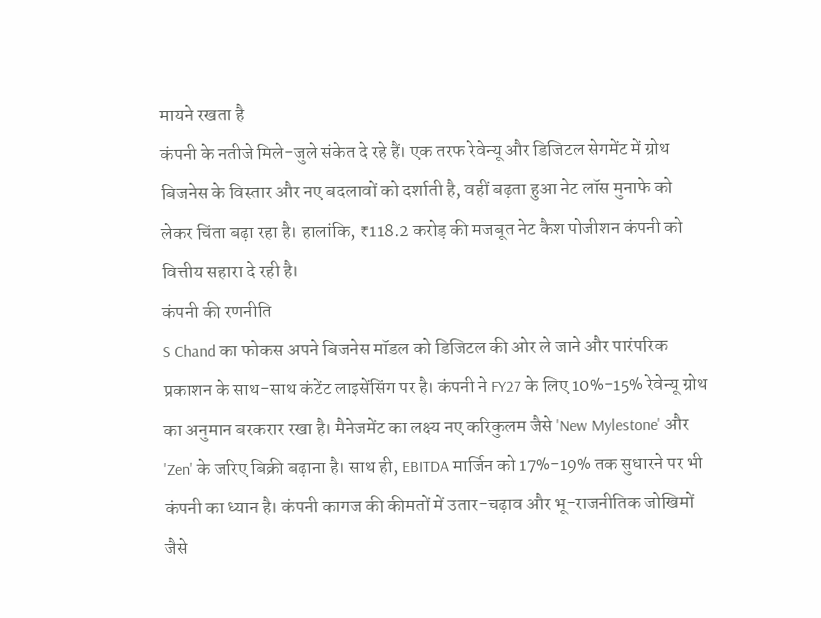मायने रखता है
कंपनी के नतीजे मिले-जुले संकेत दे रहे हैं। एक तरफ रेवेन्यू और डिजिटल सेगमेंट में ग्रोथ बिजनेस के विस्तार और नए बदलावों को दर्शाती है, वहीं बढ़ता हुआ नेट लॉस मुनाफे को लेकर चिंता बढ़ा रहा है। हालांकि, ₹118.2 करोड़ की मजबूत नेट कैश पोजीशन कंपनी को वित्तीय सहारा दे रही है।
कंपनी की रणनीति
S Chand का फोकस अपने बिजनेस मॉडल को डिजिटल की ओर ले जाने और पारंपरिक प्रकाशन के साथ-साथ कंटेंट लाइसेंसिंग पर है। कंपनी ने FY27 के लिए 10%-15% रेवेन्यू ग्रोथ का अनुमान बरकरार रखा है। मैनेजमेंट का लक्ष्य नए करिकुलम जैसे 'New Mylestone' और 'Zen' के जरिए बिक्री बढ़ाना है। साथ ही, EBITDA मार्जिन को 17%-19% तक सुधारने पर भी कंपनी का ध्यान है। कंपनी कागज की कीमतों में उतार-चढ़ाव और भू-राजनीतिक जोखिमों जैसे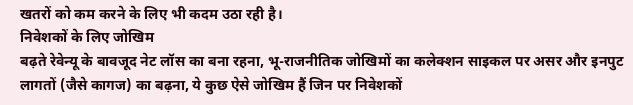खतरों को कम करने के लिए भी कदम उठा रही है।
निवेशकों के लिए जोखिम
बढ़ते रेवेन्यू के बावजूद नेट लॉस का बना रहना, भू-राजनीतिक जोखिमों का कलेक्शन साइकल पर असर और इनपुट लागतों (जैसे कागज) का बढ़ना, ये कुछ ऐसे जोखिम हैं जिन पर निवेशकों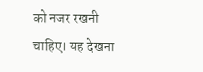को नजर रखनी चाहिए। यह देखना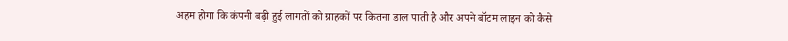अहम होगा कि कंपनी बढ़ी हुई लागतों को ग्राहकों पर कितना डाल पाती है और अपने बॉटम लाइन को कैसे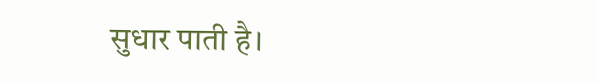सुधार पाती है।